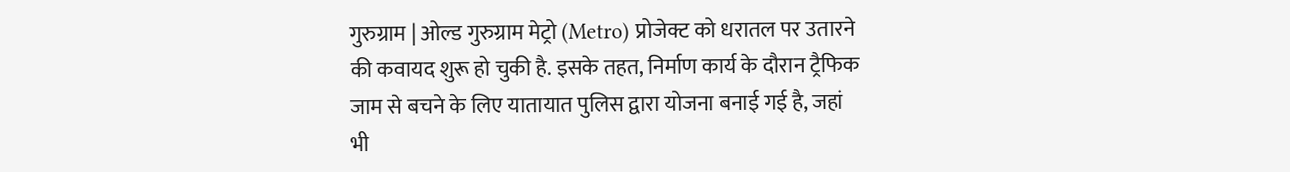गुरुग्राम | ओल्ड गुरुग्राम मेट्रो (Metro) प्रोजेक्ट को धरातल पर उतारने की कवायद शुरू हो चुकी है. इसके तहत, निर्माण कार्य के दौरान ट्रैफिक जाम से बचने के लिए यातायात पुलिस द्वारा योजना बनाई गई है, जहां भी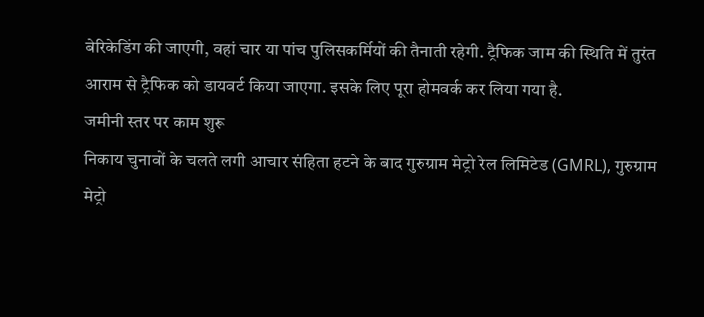बेरिकेडिंग की जाएगी, वहां चार या पांच पुलिसकर्मियों की तैनाती रहेगी. ट्रैफिक जाम की स्थिति में तुरंत आराम से ट्रैफिक को डायवर्ट किया जाएगा. इसके लिए पूरा होमवर्क कर लिया गया है.
जमीनी स्तर पर काम शुरू
निकाय चुनावों के चलते लगी आचार संहिता हटने के बाद गुरुग्राम मेट्रो रेल लिमिटेड (GMRL), गुरुग्राम मेट्रो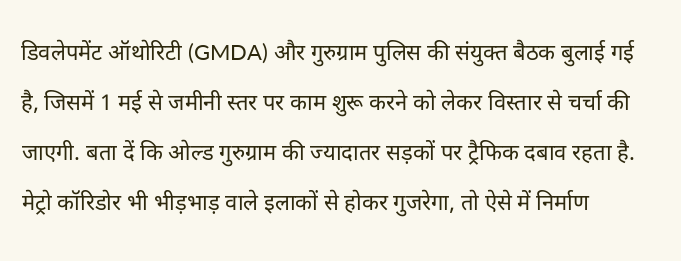डिवलेपमेंट ऑथोरिटी (GMDA) और गुरुग्राम पुलिस की संयुक्त बैठक बुलाई गई है, जिसमें 1 मई से जमीनी स्तर पर काम शुरू करने को लेकर विस्तार से चर्चा की जाएगी. बता दें कि ओल्ड गुरुग्राम की ज्यादातर सड़कों पर ट्रैफिक दबाव रहता है. मेट्रो कॉरिडोर भी भीड़भाड़ वाले इलाकों से होकर गुजरेगा, तो ऐसे में निर्माण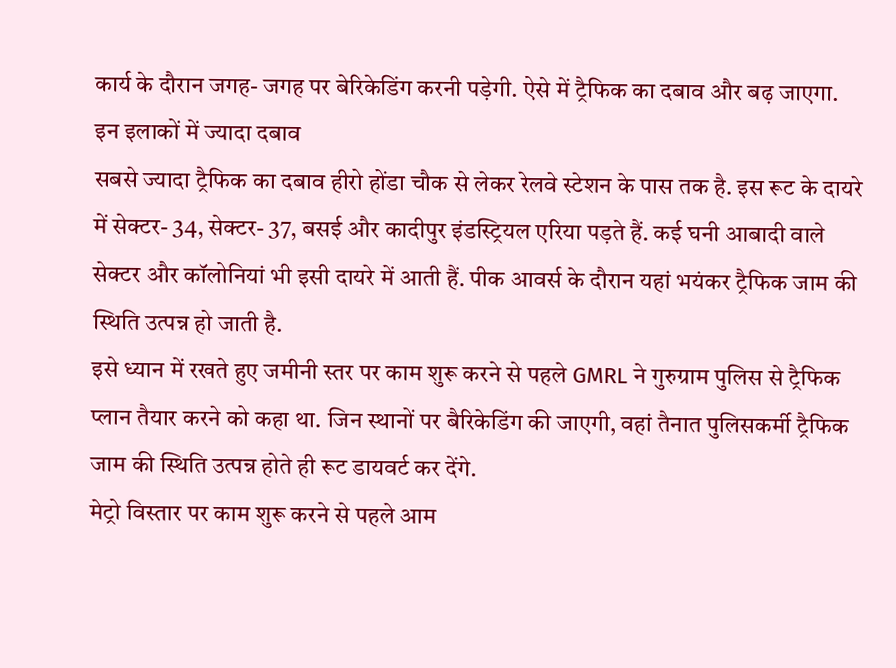कार्य के दौरान जगह- जगह पर बेरिकेडिंग करनी पड़ेगी. ऐसे में ट्रैफिक का दबाव और बढ़ जाएगा.
इन इलाकों में ज्यादा दबाव
सबसे ज्यादा ट्रैफिक का दबाव हीरो होंडा चौक से लेकर रेलवे स्टेशन के पास तक है. इस रूट के दायरे में सेक्टर- 34, सेक्टर- 37, बसई और कादीपुर इंडस्ट्रियल एरिया पड़ते हैं. कई घनी आबादी वाले सेक्टर और कॉलोनियां भी इसी दायरे में आती हैं. पीक आवर्स के दौरान यहां भयंकर ट्रैफिक जाम की स्थिति उत्पन्न हो जाती है.
इसे ध्यान में रखते हुए जमीनी स्तर पर काम शुरू करने से पहले GMRL ने गुरुग्राम पुलिस से ट्रैफिक प्लान तैयार करने को कहा था. जिन स्थानों पर बैरिकेडिंग की जाएगी, वहां तैनात पुलिसकर्मी ट्रैफिक जाम की स्थिति उत्पन्न होते ही रूट डायवर्ट कर देंगे.
मेट्रो विस्तार पर काम शुरू करने से पहले आम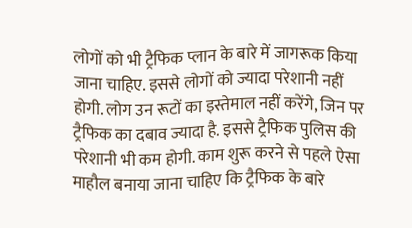लोगों को भी ट्रैफिक प्लान के बारे में जागरूक किया जाना चाहिए. इससे लोगों को ज्यादा परेशानी नहीं होगी. लोग उन रूटों का इस्तेमाल नहीं करेंगे, जिन पर ट्रैफिक का दबाव ज्यादा है. इससे ट्रैफिक पुलिस की परेशानी भी कम होगी. काम शुरू करने से पहले ऐसा माहौल बनाया जाना चाहिए कि ट्रैफिक के बारे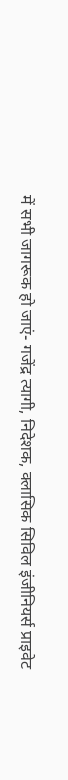में सभी जागरूक हो जाएं- गजेंद्र त्यागी, निदेशक, क्लासिक सिविल इंजीनियर्स प्राइवेट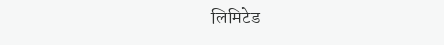लिमिटेड